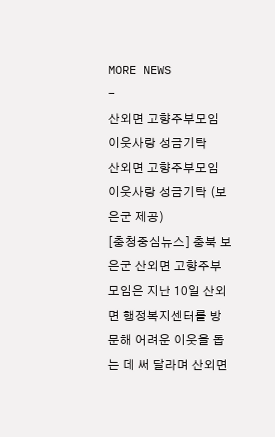MORE NEWS
-
산외면 고향주부모임 이웃사랑 성금기탁
산외면 고향주부모임 이웃사랑 성금기탁 (보은군 제공)
[충청중심뉴스] 충북 보은군 산외면 고향주부모임은 지난 10일 산외면 행정복지센터를 방문해 어려운 이웃을 돕는 데 써 달라며 산외면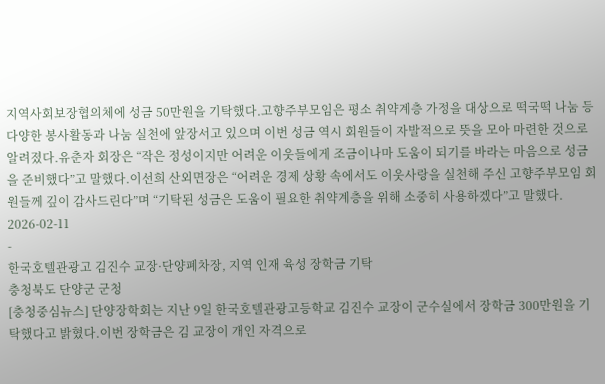지역사회보장협의체에 성금 50만원을 기탁했다.고향주부모임은 평소 취약계층 가정을 대상으로 떡국떡 나눔 등 다양한 봉사활동과 나눔 실천에 앞장서고 있으며 이번 성금 역시 회원들이 자발적으로 뜻을 모아 마련한 것으로 알려졌다.유춘자 회장은 “작은 정성이지만 어려운 이웃들에게 조금이나마 도움이 되기를 바라는 마음으로 성금을 준비했다”고 말했다.이선희 산외면장은 “어려운 경제 상황 속에서도 이웃사랑을 실천해 주신 고향주부모임 회원들께 깊이 감사드린다”며 “기탁된 성금은 도움이 필요한 취약계층을 위해 소중히 사용하겠다”고 말했다.
2026-02-11
-
한국호텔관광고 김진수 교장·단양폐차장, 지역 인재 육성 장학금 기탁
충청북도 단양군 군청
[충청중심뉴스] 단양장학회는 지난 9일 한국호텔관광고등학교 김진수 교장이 군수실에서 장학금 300만원을 기탁했다고 밝혔다.이번 장학금은 김 교장이 개인 자격으로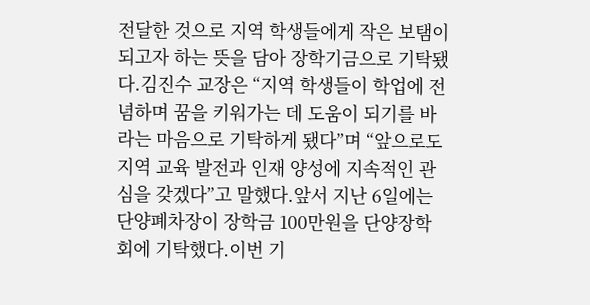전달한 것으로 지역 학생들에게 작은 보탬이 되고자 하는 뜻을 담아 장학기금으로 기탁됐다.김진수 교장은 “지역 학생들이 학업에 전념하며 꿈을 키워가는 데 도움이 되기를 바라는 마음으로 기탁하게 됐다”며 “앞으로도 지역 교육 발전과 인재 양성에 지속적인 관심을 갖겠다”고 말했다.앞서 지난 6일에는 단양폐차장이 장학금 100만원을 단양장학회에 기탁했다.이번 기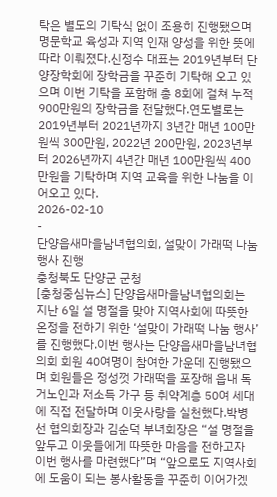탁은 별도의 기탁식 없이 조용히 진행됐으며 명문학교 육성과 지역 인재 양성을 위한 뜻에 따라 이뤄졌다.신정수 대표는 2019년부터 단양장학회에 장학금을 꾸준히 기탁해 오고 있으며 이번 기탁을 포함해 총 8회에 걸쳐 누적 900만원의 장학금을 전달했다.연도별로는 2019년부터 2021년까지 3년간 매년 100만원씩 300만원, 2022년 200만원, 2023년부터 2026년까지 4년간 매년 100만원씩 400만원을 기탁하며 지역 교육을 위한 나눔을 이어오고 있다.
2026-02-10
-
단양읍새마을남녀협의회, 설맞이 가래떡 나눔 행사 진행
충청북도 단양군 군청
[충청중심뉴스] 단양읍새마을남녀협의회는 지난 6일 설 명절을 맞아 지역사회에 따뜻한 온정을 전하기 위한 ‘설맞이 가래떡 나눔 행사’를 진행했다.이번 행사는 단양읍새마을남녀협의회 회원 40여명이 참여한 가운데 진행됐으며 회원들은 정성껏 가래떡을 포장해 읍내 독거노인과 저소득 가구 등 취약계층 50여 세대에 직접 전달하며 이웃사랑을 실천했다.박병선 협의회장과 김순덕 부녀회장은 “설 명절을 앞두고 이웃들에게 따뜻한 마음을 전하고자 이번 행사를 마련했다”며 “앞으로도 지역사회에 도움이 되는 봉사활동을 꾸준히 이어가겠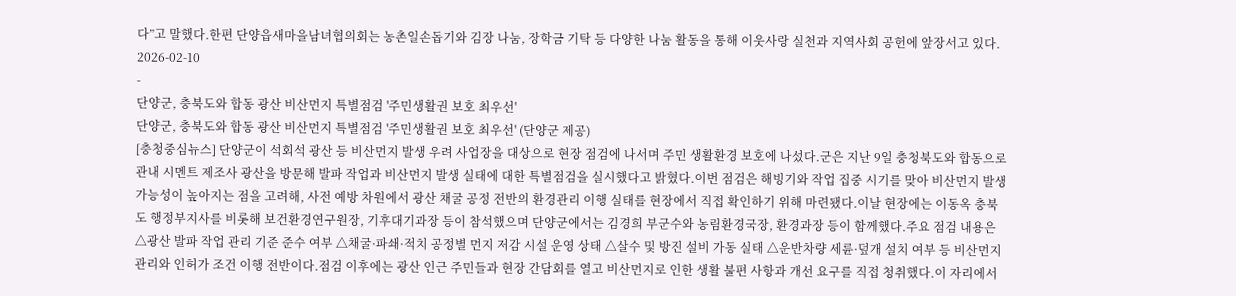다”고 말했다.한편 단양읍새마을남녀협의회는 농촌일손돕기와 김장 나눔, 장학금 기탁 등 다양한 나눔 활동을 통해 이웃사랑 실천과 지역사회 공헌에 앞장서고 있다.
2026-02-10
-
단양군, 충북도와 합동 광산 비산먼지 특별점검 '주민생활권 보호 최우선'
단양군, 충북도와 합동 광산 비산먼지 특별점검 '주민생활권 보호 최우선' (단양군 제공)
[충청중심뉴스] 단양군이 석회석 광산 등 비산먼지 발생 우려 사업장을 대상으로 현장 점검에 나서며 주민 생활환경 보호에 나섰다.군은 지난 9일 충청북도와 합동으로 관내 시멘트 제조사 광산을 방문해 발파 작업과 비산먼지 발생 실태에 대한 특별점검을 실시했다고 밝혔다.이번 점검은 해빙기와 작업 집중 시기를 맞아 비산먼지 발생 가능성이 높아지는 점을 고려해, 사전 예방 차원에서 광산 채굴 공정 전반의 환경관리 이행 실태를 현장에서 직접 확인하기 위해 마련됐다.이날 현장에는 이동옥 충북도 행정부지사를 비롯해 보건환경연구원장, 기후대기과장 등이 참석했으며 단양군에서는 김경희 부군수와 농림환경국장, 환경과장 등이 함께했다.주요 점검 내용은 △광산 발파 작업 관리 기준 준수 여부 △채굴·파쇄·적치 공정별 먼지 저감 시설 운영 상태 △살수 및 방진 설비 가동 실태 △운반차량 세륜·덮개 설치 여부 등 비산먼지 관리와 인허가 조건 이행 전반이다.점검 이후에는 광산 인근 주민들과 현장 간담회를 열고 비산먼지로 인한 생활 불편 사항과 개선 요구를 직접 청취했다.이 자리에서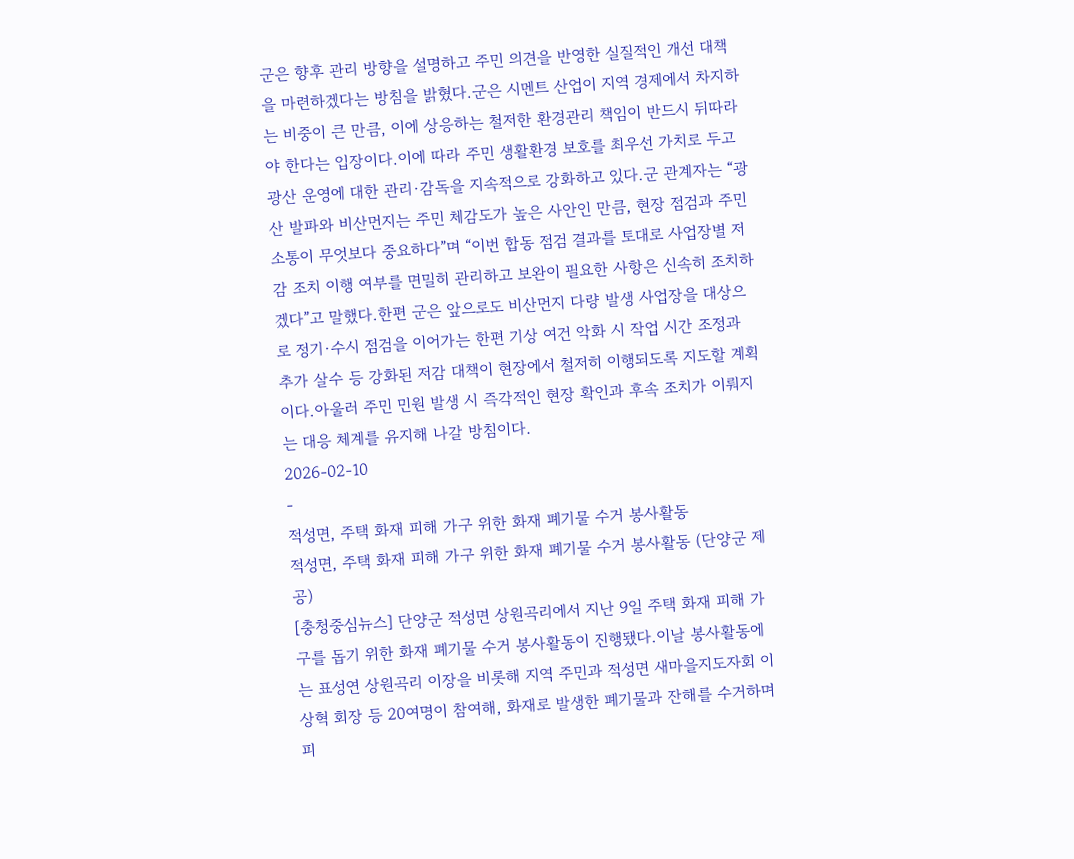군은 향후 관리 방향을 설명하고 주민 의견을 반영한 실질적인 개선 대책을 마련하겠다는 방침을 밝혔다.군은 시멘트 산업이 지역 경제에서 차지하는 비중이 큰 만큼, 이에 상응하는 철저한 환경관리 책임이 반드시 뒤따라야 한다는 입장이다.이에 따라 주민 생활환경 보호를 최우선 가치로 두고 광산 운영에 대한 관리·감독을 지속적으로 강화하고 있다.군 관계자는 “광산 발파와 비산먼지는 주민 체감도가 높은 사안인 만큼, 현장 점검과 주민 소통이 무엇보다 중요하다”며 “이번 합동 점검 결과를 토대로 사업장별 저감 조치 이행 여부를 면밀히 관리하고 보완이 필요한 사항은 신속히 조치하겠다”고 말했다.한편 군은 앞으로도 비산먼지 다량 발생 사업장을 대상으로 정기·수시 점검을 이어가는 한편 기상 여건 악화 시 작업 시간 조정과 추가 살수 등 강화된 저감 대책이 현장에서 철저히 이행되도록 지도할 계획이다.아울러 주민 민원 발생 시 즉각적인 현장 확인과 후속 조치가 이뤄지는 대응 체계를 유지해 나갈 방침이다.
2026-02-10
-
적성면, 주택 화재 피해 가구 위한 화재 폐기물 수거 봉사활동
적성면, 주택 화재 피해 가구 위한 화재 폐기물 수거 봉사활동 (단양군 제공)
[충청중심뉴스] 단양군 적성면 상원곡리에서 지난 9일 주택 화재 피해 가구를 돕기 위한 화재 폐기물 수거 봉사활동이 진행됐다.이날 봉사활동에는 표성연 상원곡리 이장을 비롯해 지역 주민과 적성면 새마을지도자회 이상혁 회장 등 20여명이 참여해, 화재로 발생한 폐기물과 잔해를 수거하며 피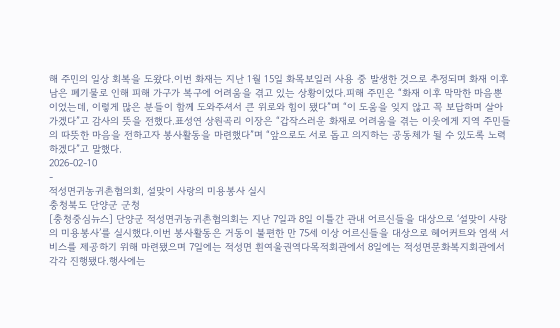해 주민의 일상 회복을 도왔다.이번 화재는 지난 1월 15일 화목보일러 사용 중 발생한 것으로 추정되며 화재 이후 남은 폐기물로 인해 피해 가구가 복구에 어려움을 겪고 있는 상황이었다.피해 주민은 “화재 이후 막막한 마음뿐이었는데, 이렇게 많은 분들이 함께 도와주셔서 큰 위로와 힘이 됐다”며 “이 도움을 잊지 않고 꼭 보답하며 살아가겠다”고 감사의 뜻을 전했다.표성연 상원곡리 이장은 “갑작스러운 화재로 어려움을 겪는 이웃에게 지역 주민들의 따뜻한 마음을 전하고자 봉사활동을 마련했다”며 “앞으로도 서로 돕고 의지하는 공동체가 될 수 있도록 노력하겠다”고 말했다.
2026-02-10
-
적성면귀농귀촌협의회, 설맞이 사랑의 미용봉사 실시
충청북도 단양군 군청
[충청중심뉴스] 단양군 적성면귀농귀촌협의회는 지난 7일과 8일 이틀간 관내 어르신들을 대상으로 ‘설맞이 사랑의 미용봉사’를 실시했다.이번 봉사활동은 거동이 불편한 만 75세 이상 어르신들을 대상으로 헤어커트와 염색 서비스를 제공하기 위해 마련됐으며 7일에는 적성면 흰여울권역다목적회관에서 8일에는 적성면문화복지회관에서 각각 진행됐다.행사에는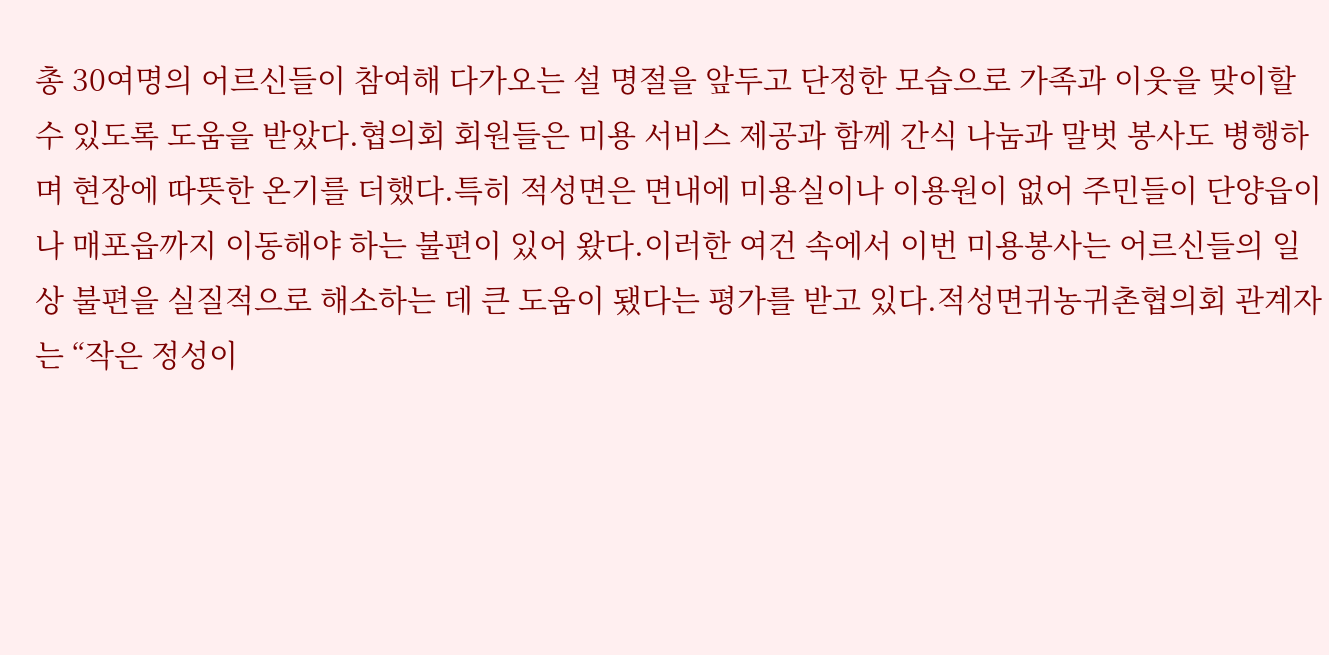총 30여명의 어르신들이 참여해 다가오는 설 명절을 앞두고 단정한 모습으로 가족과 이웃을 맞이할 수 있도록 도움을 받았다.협의회 회원들은 미용 서비스 제공과 함께 간식 나눔과 말벗 봉사도 병행하며 현장에 따뜻한 온기를 더했다.특히 적성면은 면내에 미용실이나 이용원이 없어 주민들이 단양읍이나 매포읍까지 이동해야 하는 불편이 있어 왔다.이러한 여건 속에서 이번 미용봉사는 어르신들의 일상 불편을 실질적으로 해소하는 데 큰 도움이 됐다는 평가를 받고 있다.적성면귀농귀촌협의회 관계자는 “작은 정성이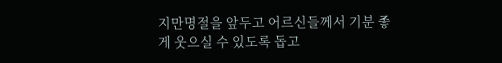지만명절을 앞두고 어르신들께서 기분 좋게 웃으실 수 있도록 돕고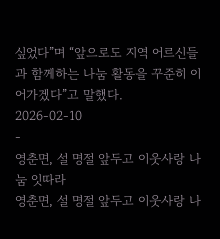싶었다”며 “앞으로도 지역 어르신들과 함께하는 나눔 활동을 꾸준히 이어가겠다”고 말했다.
2026-02-10
-
영춘면, 설 명절 앞두고 이웃사랑 나눔 잇따라
영춘면, 설 명절 앞두고 이웃사랑 나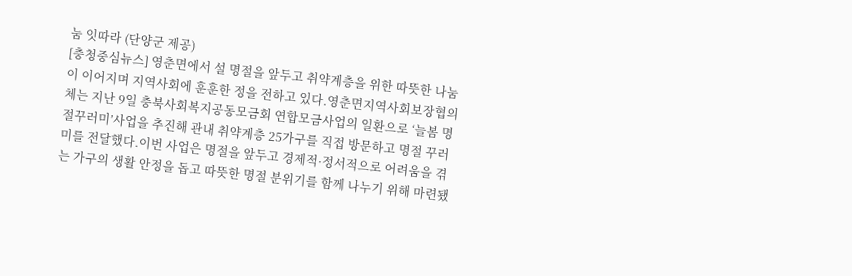눔 잇따라 (단양군 제공)
[충청중심뉴스] 영춘면에서 설 명절을 앞두고 취약계층을 위한 따뜻한 나눔이 이어지며 지역사회에 훈훈한 정을 전하고 있다.영춘면지역사회보장협의체는 지난 9일 충북사회복지공동모금회 연합모금사업의 일환으로 ‘늘봄 명절꾸러미’사업을 추진해 관내 취약계층 25가구를 직접 방문하고 명절 꾸러미를 전달했다.이번 사업은 명절을 앞두고 경제적·정서적으로 어려움을 겪는 가구의 생활 안정을 돕고 따뜻한 명절 분위기를 함께 나누기 위해 마련됐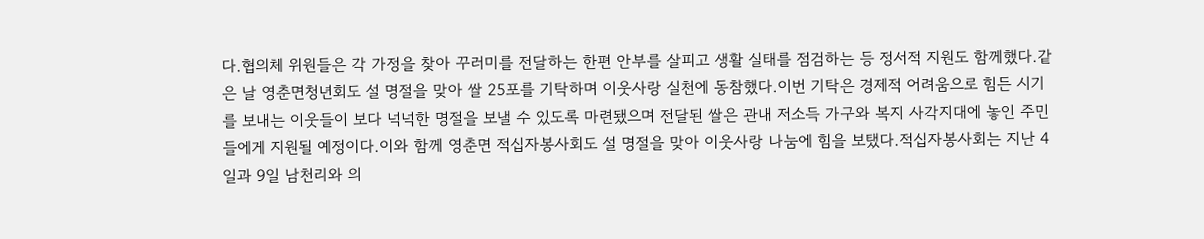다.협의체 위원들은 각 가정을 찾아 꾸러미를 전달하는 한편 안부를 살피고 생활 실태를 점검하는 등 정서적 지원도 함께했다.같은 날 영춘면청년회도 설 명절을 맞아 쌀 25포를 기탁하며 이웃사랑 실천에 동참했다.이번 기탁은 경제적 어려움으로 힘든 시기를 보내는 이웃들이 보다 넉넉한 명절을 보낼 수 있도록 마련됐으며 전달된 쌀은 관내 저소득 가구와 복지 사각지대에 놓인 주민들에게 지원될 예정이다.이와 함께 영춘면 적십자봉사회도 설 명절을 맞아 이웃사랑 나눔에 힘을 보탰다.적십자봉사회는 지난 4일과 9일 남천리와 의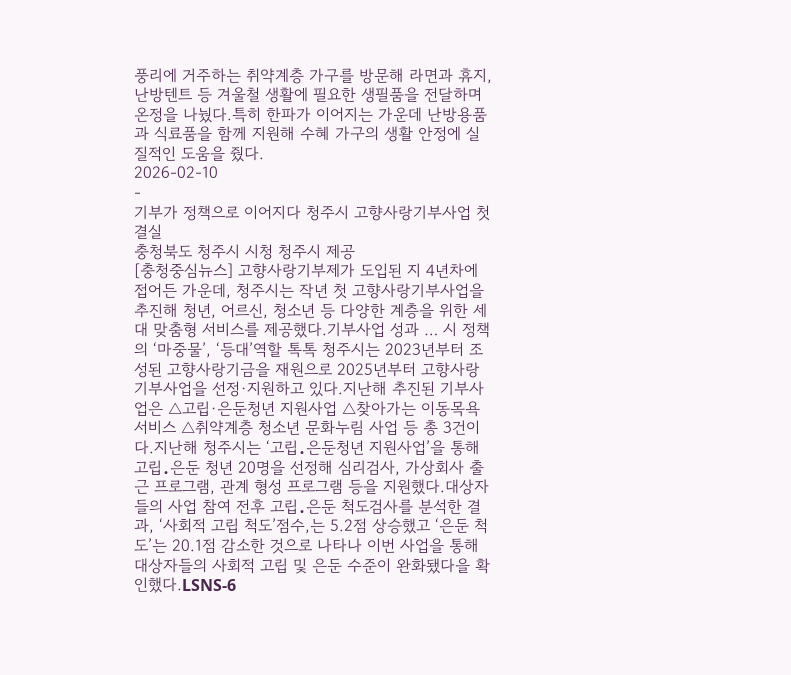풍리에 거주하는 취약계층 가구를 방문해 라면과 휴지, 난방텐트 등 겨울철 생활에 필요한 생필품을 전달하며 온정을 나눴다.특히 한파가 이어지는 가운데 난방용품과 식료품을 함께 지원해 수혜 가구의 생활 안정에 실질적인 도움을 줬다.
2026-02-10
-
기부가 정책으로 이어지다 청주시 고향사랑기부사업 첫 결실
충청북도 청주시 시청 청주시 제공
[충청중심뉴스] 고향사랑기부제가 도입된 지 4년차에 접어든 가운데, 청주시는 작년 첫 고향사랑기부사업을 추진해 청년, 어르신, 청소년 등 다양한 계층을 위한 세대 맞춤형 서비스를 제공했다.기부사업 성과 … 시 정책의 ‘마중물’, ‘등대’역할 톡톡 청주시는 2023년부터 조성된 고향사랑기금을 재원으로 2025년부터 고향사랑기부사업을 선정·지원하고 있다.지난해 추진된 기부사업은 △고립·은둔청년 지원사업 △찾아가는 이동목욕 서비스 △취약계층 청소년 문화누림 사업 등 총 3건이다.지난해 청주시는 ‘고립․은둔청년 지원사업’을 통해 고립․은둔 청년 20명을 선정해 심리검사, 가상회사 출근 프로그램, 관계 형성 프로그램 등을 지원했다.대상자들의 사업 참여 전후 고립․은둔 척도검사를 분석한 결과, ‘사회적 고립 척도’점수,는 5.2점 상승했고 ‘은둔 척도’는 20.1점 감소한 것으로 나타나 이번 사업을 통해 대상자들의 사회적 고립 및 은둔 수준이 완화됐다을 확인했다.LSNS-6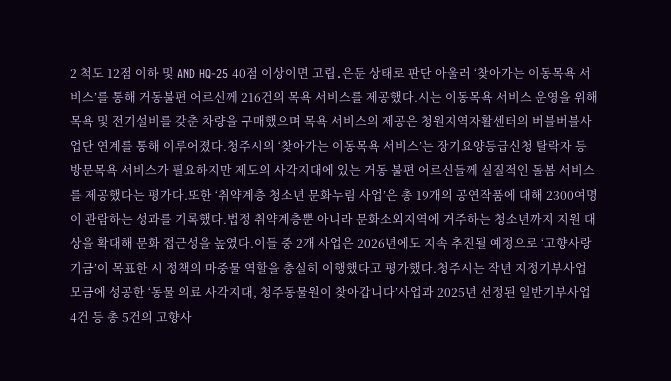2 척도 12점 이하 및 AND HQ-25 40점 이상이면 고립․은둔 상태로 판단 아울러 ‘찾아가는 이동목욕 서비스’를 통해 거동불편 어르신께 216건의 목욕 서비스를 제공했다.시는 이동목욕 서비스 운영을 위해 목욕 및 전기설비를 갖춘 차량을 구매했으며 목욕 서비스의 제공은 청원지역자활센터의 버블버블사업단 연계를 통해 이루어졌다.청주시의 ‘찾아가는 이동목욕 서비스’는 장기요양등급신청 탈락자 등 방문목욕 서비스가 필요하지만 제도의 사각지대에 있는 거동 불편 어르신들께 실질적인 돌봄 서비스를 제공했다는 평가다.또한 ‘취약계층 청소년 문화누림 사업’은 총 19개의 공연작품에 대해 2300여명이 관람하는 성과를 기록했다.법정 취약계층뿐 아니라 문화소외지역에 거주하는 청소년까지 지원 대상을 확대해 문화 접근성을 높였다.이들 중 2개 사업은 2026년에도 지속 추진될 예정으로 ‘고향사랑기금’이 목표한 시 정책의 마중물 역할을 충실히 이행했다고 평가했다.청주시는 작년 지정기부사업 모금에 성공한 ‘동물 의료 사각지대, 청주동물원이 찾아갑니다’사업과 2025년 선정된 일반기부사업 4건 등 총 5건의 고향사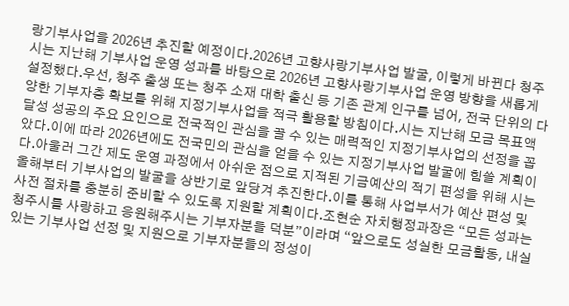랑기부사업을 2026년 추진할 예정이다.2026년 고향사랑기부사업 발굴, 이렇게 바뀐다 청주시는 지난해 기부사업 운영 성과를 바탕으로 2026년 고향사랑기부사업 운영 방향을 새롭게 설정했다.우선, 청주 출생 또는 청주 소재 대학 출신 등 기존 관계 인구를 넘어, 전국 단위의 다양한 기부자층 확보를 위해 지정기부사업을 적극 활용할 방침이다.시는 지난해 모금 목표액 달성 성공의 주요 요인으로 전국적인 관심을 끌 수 있는 매력적인 지정기부사업의 선정을 꼽았다.이에 따라 2026년에도 전국민의 관심을 얻을 수 있는 지정기부사업 발굴에 힘쓸 계획이다.아울러 그간 제도 운영 과정에서 아쉬운 점으로 지적된 기금예산의 적기 편성을 위해 시는 올해부터 기부사업의 발굴을 상반기로 앞당겨 추진한다.이를 통해 사업부서가 예산 편성 및 사전 절차를 충분히 준비할 수 있도록 지원할 계획이다.조현순 자치행정과장은 “모든 성과는 청주시를 사랑하고 응원해주시는 기부자분들 덕분”이라며 “앞으로도 성실한 모금활동, 내실있는 기부사업 선정 및 지원으로 기부자분들의 정성이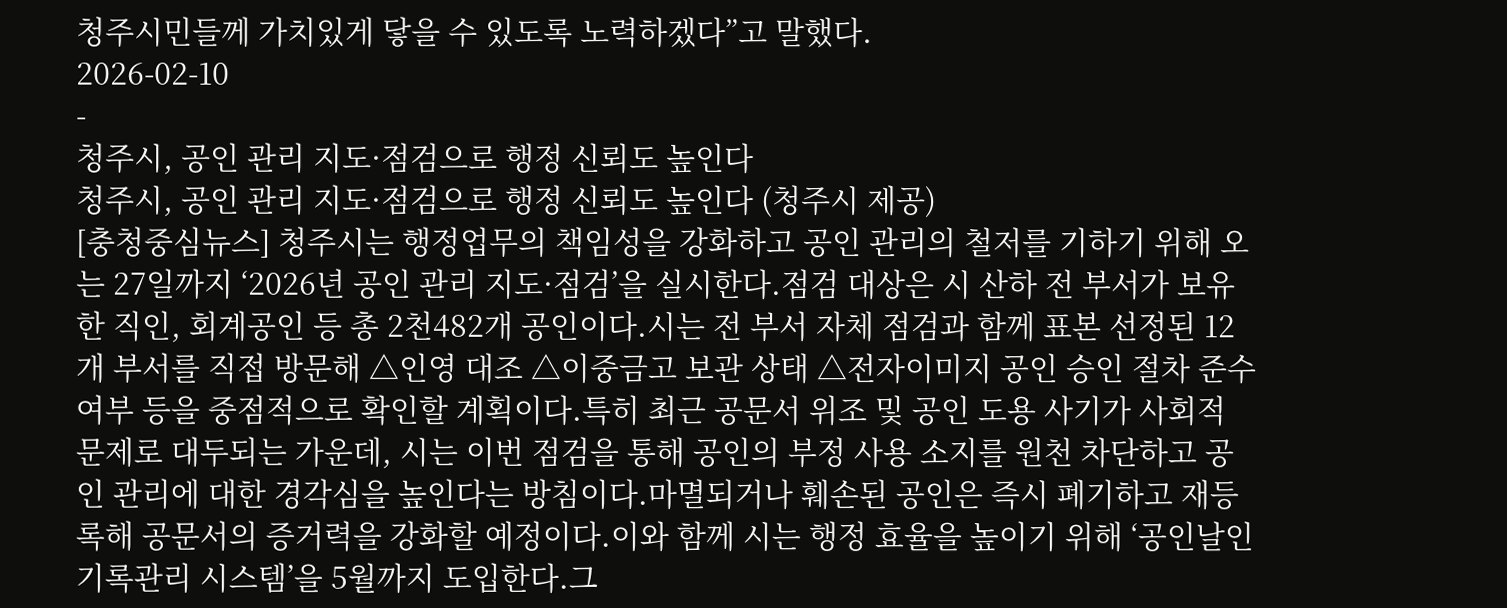청주시민들께 가치있게 닿을 수 있도록 노력하겠다”고 말했다.
2026-02-10
-
청주시, 공인 관리 지도·점검으로 행정 신뢰도 높인다
청주시, 공인 관리 지도·점검으로 행정 신뢰도 높인다 (청주시 제공)
[충청중심뉴스] 청주시는 행정업무의 책임성을 강화하고 공인 관리의 철저를 기하기 위해 오는 27일까지 ‘2026년 공인 관리 지도·점검’을 실시한다.점검 대상은 시 산하 전 부서가 보유한 직인, 회계공인 등 총 2천482개 공인이다.시는 전 부서 자체 점검과 함께 표본 선정된 12개 부서를 직접 방문해 △인영 대조 △이중금고 보관 상태 △전자이미지 공인 승인 절차 준수 여부 등을 중점적으로 확인할 계획이다.특히 최근 공문서 위조 및 공인 도용 사기가 사회적 문제로 대두되는 가운데, 시는 이번 점검을 통해 공인의 부정 사용 소지를 원천 차단하고 공인 관리에 대한 경각심을 높인다는 방침이다.마멸되거나 훼손된 공인은 즉시 폐기하고 재등록해 공문서의 증거력을 강화할 예정이다.이와 함께 시는 행정 효율을 높이기 위해 ‘공인날인 기록관리 시스템’을 5월까지 도입한다.그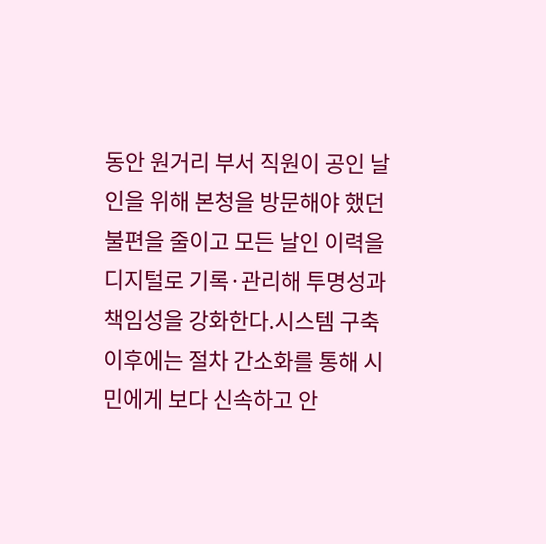동안 원거리 부서 직원이 공인 날인을 위해 본청을 방문해야 했던 불편을 줄이고 모든 날인 이력을 디지털로 기록·관리해 투명성과 책임성을 강화한다.시스템 구축 이후에는 절차 간소화를 통해 시민에게 보다 신속하고 안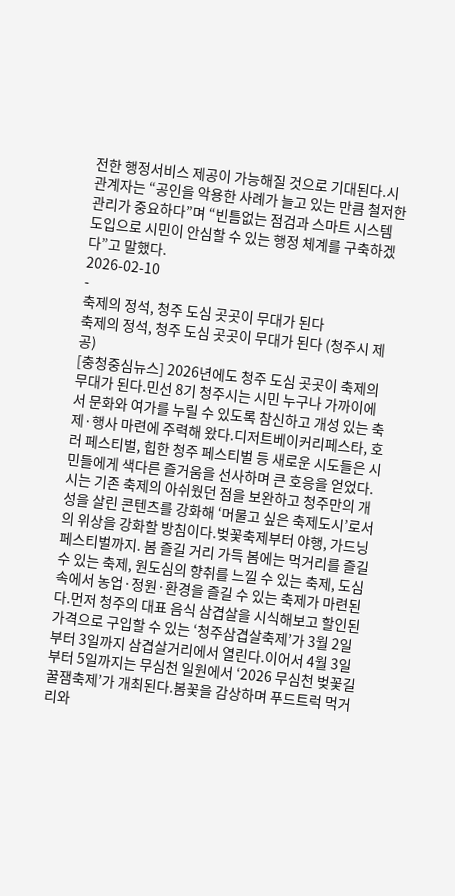전한 행정서비스 제공이 가능해질 것으로 기대된다.시 관계자는 “공인을 악용한 사례가 늘고 있는 만큼 철저한 관리가 중요하다”며 “빈틈없는 점검과 스마트 시스템 도입으로 시민이 안심할 수 있는 행정 체계를 구축하겠다”고 말했다.
2026-02-10
-
축제의 정석, 청주 도심 곳곳이 무대가 된다
축제의 정석, 청주 도심 곳곳이 무대가 된다 (청주시 제공)
[충청중심뉴스] 2026년에도 청주 도심 곳곳이 축제의 무대가 된다.민선 8기 청주시는 시민 누구나 가까이에서 문화와 여가를 누릴 수 있도록 참신하고 개성 있는 축제·행사 마련에 주력해 왔다.디저트베이커리페스타, 호러 페스티벌, 힙한 청주 페스티벌 등 새로운 시도들은 시민들에게 색다른 즐거움을 선사하며 큰 호응을 얻었다.시는 기존 축제의 아쉬웠던 점을 보완하고 청주만의 개성을 살린 콘텐츠를 강화해 ‘머물고 싶은 축제도시’로서의 위상을 강화할 방침이다.벚꽃축제부터 야행, 가드닝페스티벌까지. 봄 즐길 거리 가득 봄에는 먹거리를 즐길 수 있는 축제, 원도심의 향취를 느낄 수 있는 축제, 도심 속에서 농업·정원·환경을 즐길 수 있는 축제가 마련된다.먼저 청주의 대표 음식 삼겹살을 시식해보고 할인된 가격으로 구입할 수 있는 ‘청주삼겹살축제’가 3월 2일부터 3일까지 삼겹살거리에서 열린다.이어서 4월 3일부터 5일까지는 무심천 일원에서 ‘2026 무심천 벚꽃길 꿀잼축제’가 개최된다.봄꽃을 감상하며 푸드트럭 먹거리와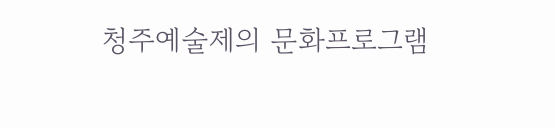청주예술제의 문화프로그램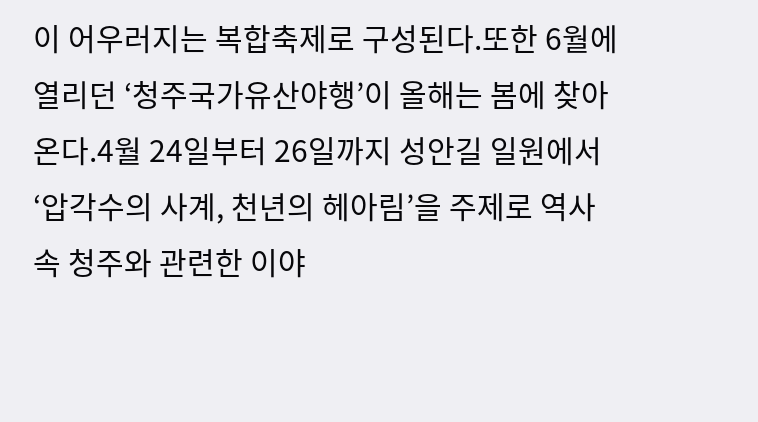이 어우러지는 복합축제로 구성된다.또한 6월에 열리던 ‘청주국가유산야행’이 올해는 봄에 찾아온다.4월 24일부터 26일까지 성안길 일원에서 ‘압각수의 사계, 천년의 헤아림’을 주제로 역사 속 청주와 관련한 이야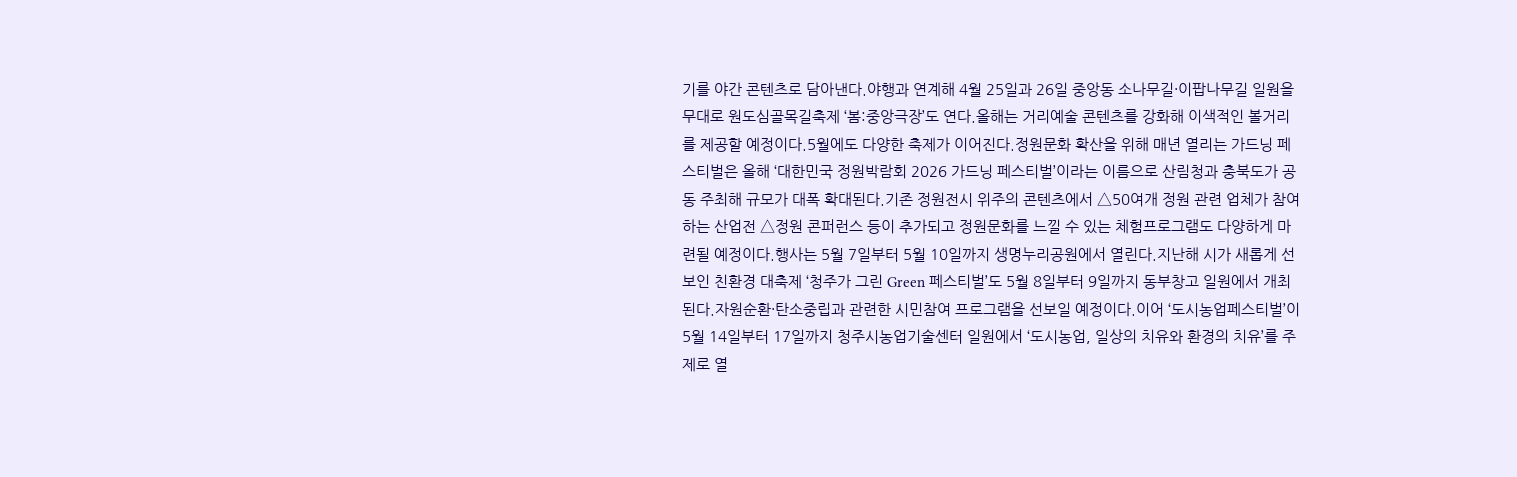기를 야간 콘텐츠로 담아낸다.야행과 연계해 4월 25일과 26일 중앙동 소나무길·이팝나무길 일원을 무대로 원도심골목길축제 ‘봄:중앙극장’도 연다.올해는 거리예술 콘텐츠를 강화해 이색적인 볼거리를 제공할 예정이다.5월에도 다양한 축제가 이어진다.정원문화 확산을 위해 매년 열리는 가드닝 페스티벌은 올해 ‘대한민국 정원박람회 2026 가드닝 페스티벌’이라는 이름으로 산림청과 충북도가 공동 주최해 규모가 대폭 확대된다.기존 정원전시 위주의 콘텐츠에서 △50여개 정원 관련 업체가 참여하는 산업전 △정원 콘퍼런스 등이 추가되고 정원문화를 느낄 수 있는 체험프로그램도 다양하게 마련될 예정이다.행사는 5월 7일부터 5월 10일까지 생명누리공원에서 열린다.지난해 시가 새롭게 선보인 친환경 대축제 ‘청주가 그린 Green 페스티벌’도 5월 8일부터 9일까지 동부창고 일원에서 개최된다.자원순환·탄소중립과 관련한 시민참여 프로그램을 선보일 예정이다.이어 ‘도시농업페스티벌’이 5월 14일부터 17일까지 청주시농업기술센터 일원에서 ‘도시농업, 일상의 치유와 환경의 치유’를 주제로 열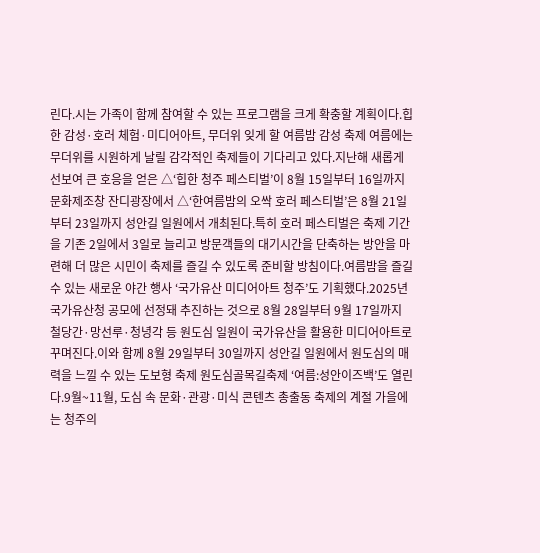린다.시는 가족이 함께 참여할 수 있는 프로그램을 크게 확충할 계획이다.힙한 감성·호러 체험·미디어아트, 무더위 잊게 할 여름밤 감성 축제 여름에는 무더위를 시원하게 날릴 감각적인 축제들이 기다리고 있다.지난해 새롭게 선보여 큰 호응을 얻은 △‘힙한 청주 페스티벌’이 8월 15일부터 16일까지 문화제조창 잔디광장에서 △‘한여름밤의 오싹 호러 페스티벌’은 8월 21일부터 23일까지 성안길 일원에서 개최된다.특히 호러 페스티벌은 축제 기간을 기존 2일에서 3일로 늘리고 방문객들의 대기시간을 단축하는 방안을 마련해 더 많은 시민이 축제를 즐길 수 있도록 준비할 방침이다.여름밤을 즐길 수 있는 새로운 야간 행사 ‘국가유산 미디어아트 청주’도 기획했다.2025년 국가유산청 공모에 선정돼 추진하는 것으로 8월 28일부터 9월 17일까지 철당간·망선루·청녕각 등 원도심 일원이 국가유산을 활용한 미디어아트로 꾸며진다.이와 함께 8월 29일부터 30일까지 성안길 일원에서 원도심의 매력을 느낄 수 있는 도보형 축제 원도심골목길축제 ‘여름:성안이즈백’도 열린다.9월~11월, 도심 속 문화·관광·미식 콘텐츠 총출동 축제의 계절 가을에는 청주의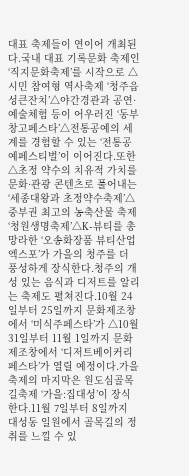대표 축제들이 연이어 개최된다.국내 대표 기록문화 축제인 ‘직지문화축제’를 시작으로 △시민 참여형 역사축제 ‘청주읍성큰잔치’△야간경관과 공연·예술체험 등이 어우러진 ‘동부창고페스타’△전통공예의 세계를 경험할 수 있는 ‘전통공예페스티벌’이 이어진다.또한 △초정 약수의 치유적 가치를 문화·관광 콘텐츠로 풀어내는 ‘세종대왕과 초정약수축제’△중부권 최고의 농축산물 축제 ‘청원생명축제’△K-뷰티를 총망라한 ‘오송화장품 뷰티산업엑스포’가 가을의 청주를 더 풍성하게 장식한다.청주의 개성 있는 음식과 디저트를 알리는 축제도 펼쳐진다.10월 24일부터 25일까지 문화제조창에서 ‘미식주페스타’가 △10월 31일부터 11월 1일까지 문화제조창에서 ‘디저트베이커리페스타’가 열릴 예정이다.가을 축제의 마지막은 원도심골목길축제 ‘가을:집대성’이 장식한다.11월 7일부터 8일까지 대성동 일원에서 골목길의 정취를 느낄 수 있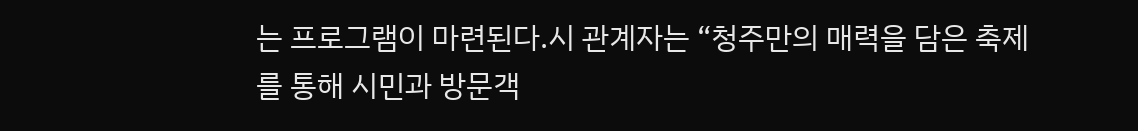는 프로그램이 마련된다.시 관계자는 “청주만의 매력을 담은 축제를 통해 시민과 방문객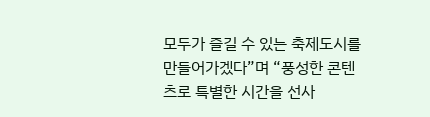모두가 즐길 수 있는 축제도시를 만들어가겠다”며 “풍성한 콘텐츠로 특별한 시간을 선사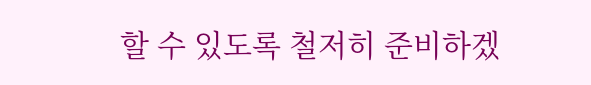할 수 있도록 철저히 준비하겠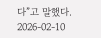다”고 말했다.
2026-02-10